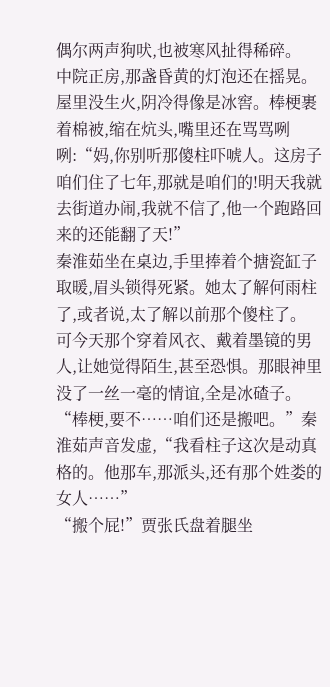偶尔两声狗吠,也被寒风扯得稀碎。
中院正房,那盏昏黄的灯泡还在摇晃。屋里没生火,阴冷得像是冰窖。棒梗裹着棉被,缩在炕头,嘴里还在骂骂咧咧:“妈,你别听那傻柱吓唬人。这房子咱们住了七年,那就是咱们的!明天我就去街道办闹,我就不信了,他一个跑路回来的还能翻了天!”
秦淮茹坐在桌边,手里捧着个搪瓷缸子取暖,眉头锁得死紧。她太了解何雨柱了,或者说,太了解以前那个傻柱了。
可今天那个穿着风衣、戴着墨镜的男人,让她觉得陌生,甚至恐惧。那眼神里没了一丝一毫的情谊,全是冰碴子。
“棒梗,要不……咱们还是搬吧。”秦淮茹声音发虚,“我看柱子这次是动真格的。他那车,那派头,还有那个姓娄的女人……”
“搬个屁!”贾张氏盘着腿坐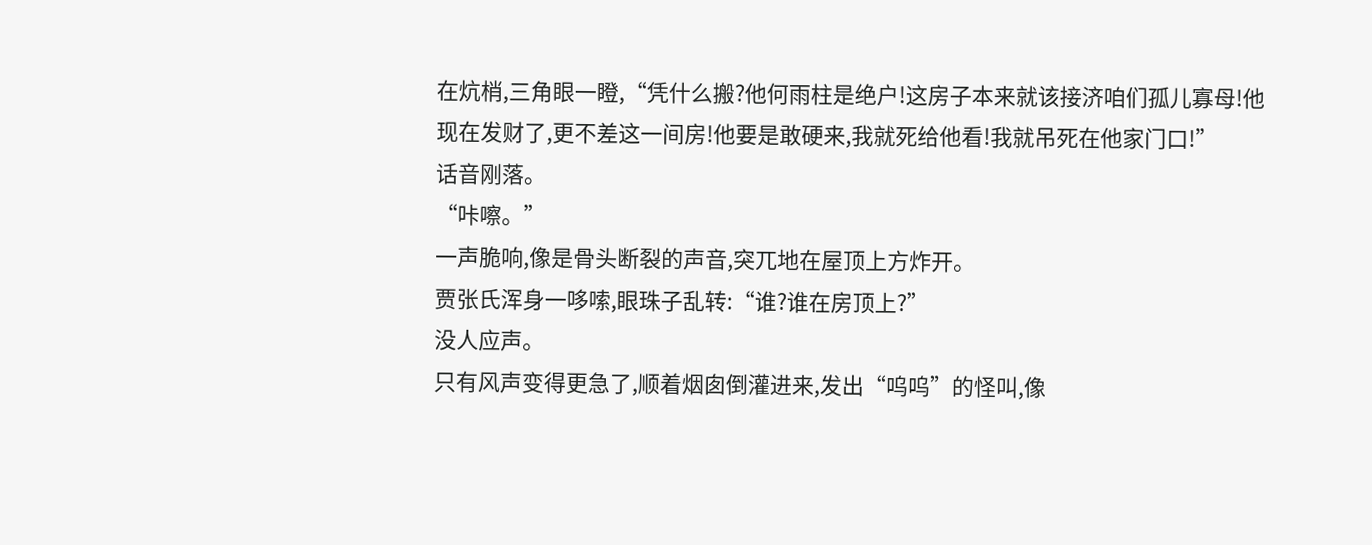在炕梢,三角眼一瞪,“凭什么搬?他何雨柱是绝户!这房子本来就该接济咱们孤儿寡母!他现在发财了,更不差这一间房!他要是敢硬来,我就死给他看!我就吊死在他家门口!”
话音刚落。
“咔嚓。”
一声脆响,像是骨头断裂的声音,突兀地在屋顶上方炸开。
贾张氏浑身一哆嗦,眼珠子乱转:“谁?谁在房顶上?”
没人应声。
只有风声变得更急了,顺着烟囱倒灌进来,发出“呜呜”的怪叫,像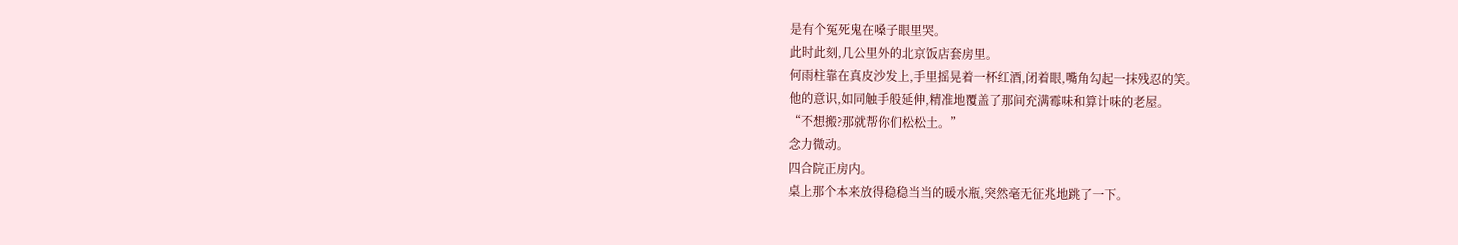是有个冤死鬼在嗓子眼里哭。
此时此刻,几公里外的北京饭店套房里。
何雨柱靠在真皮沙发上,手里摇晃着一杯红酒,闭着眼,嘴角勾起一抹残忍的笑。
他的意识,如同触手般延伸,精准地覆盖了那间充满霉味和算计味的老屋。
“不想搬?那就帮你们松松土。”
念力微动。
四合院正房内。
桌上那个本来放得稳稳当当的暖水瓶,突然毫无征兆地跳了一下。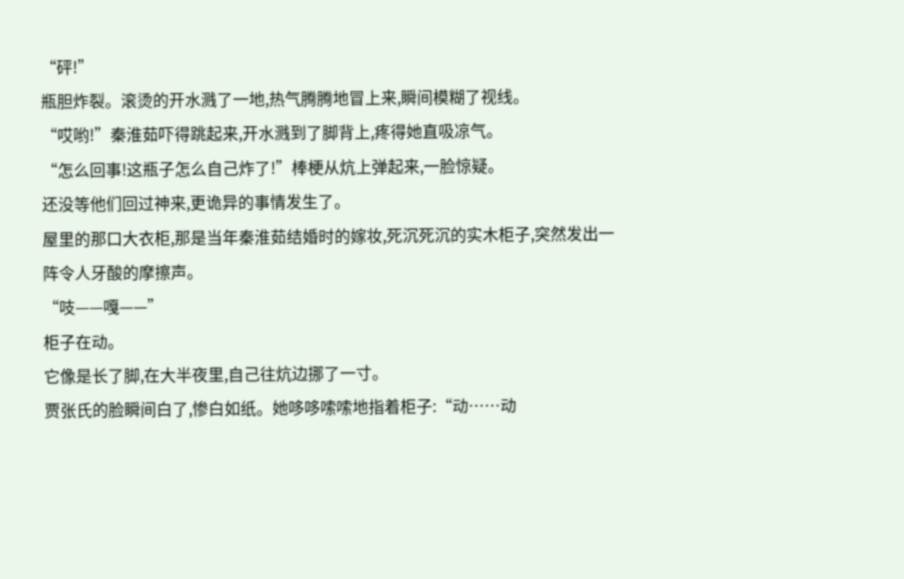“砰!”
瓶胆炸裂。滚烫的开水溅了一地,热气腾腾地冒上来,瞬间模糊了视线。
“哎哟!”秦淮茹吓得跳起来,开水溅到了脚背上,疼得她直吸凉气。
“怎么回事!这瓶子怎么自己炸了!”棒梗从炕上弹起来,一脸惊疑。
还没等他们回过神来,更诡异的事情发生了。
屋里的那口大衣柜,那是当年秦淮茹结婚时的嫁妆,死沉死沉的实木柜子,突然发出一阵令人牙酸的摩擦声。
“吱——嘎——”
柜子在动。
它像是长了脚,在大半夜里,自己往炕边挪了一寸。
贾张氏的脸瞬间白了,惨白如纸。她哆哆嗦嗦地指着柜子:“动……动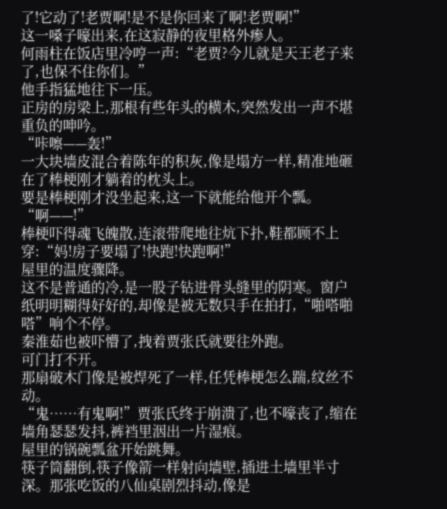了!它动了!老贾啊!是不是你回来了啊!老贾啊!”
这一嗓子嚎出来,在这寂静的夜里格外瘆人。
何雨柱在饭店里冷哼一声:“老贾?今儿就是天王老子来了,也保不住你们。”
他手指猛地往下一压。
正房的房梁上,那根有些年头的横木,突然发出一声不堪重负的呻吟。
“咔嚓——轰!”
一大块墙皮混合着陈年的积灰,像是塌方一样,精准地砸在了棒梗刚才躺着的枕头上。
要是棒梗刚才没坐起来,这一下就能给他开个瓢。
“啊——!”
棒梗吓得魂飞魄散,连滚带爬地往炕下扑,鞋都顾不上穿:“妈!房子要塌了!快跑!快跑啊!”
屋里的温度骤降。
这不是普通的冷,是一股子钻进骨头缝里的阴寒。窗户纸明明糊得好好的,却像是被无数只手在拍打,“啪嗒啪嗒”响个不停。
秦淮茹也被吓懵了,拽着贾张氏就要往外跑。
可门打不开。
那扇破木门像是被焊死了一样,任凭棒梗怎么踹,纹丝不动。
“鬼……有鬼啊!”贾张氏终于崩溃了,也不嚎丧了,缩在墙角瑟瑟发抖,裤裆里洇出一片湿痕。
屋里的锅碗瓢盆开始跳舞。
筷子筒翻倒,筷子像箭一样射向墙壁,插进土墙里半寸深。那张吃饭的八仙桌剧烈抖动,像是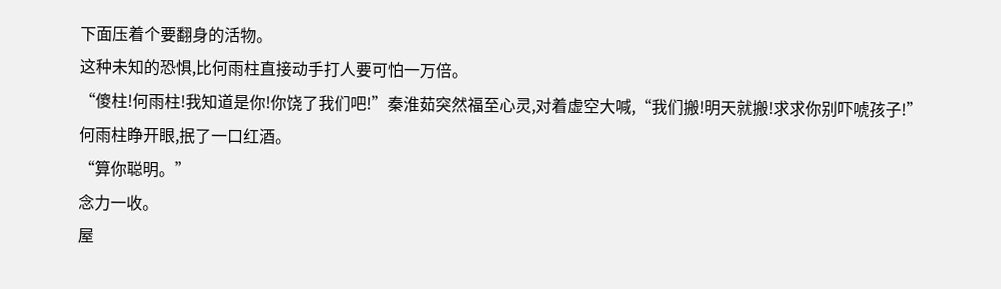下面压着个要翻身的活物。
这种未知的恐惧,比何雨柱直接动手打人要可怕一万倍。
“傻柱!何雨柱!我知道是你!你饶了我们吧!”秦淮茹突然福至心灵,对着虚空大喊,“我们搬!明天就搬!求求你别吓唬孩子!”
何雨柱睁开眼,抿了一口红酒。
“算你聪明。”
念力一收。
屋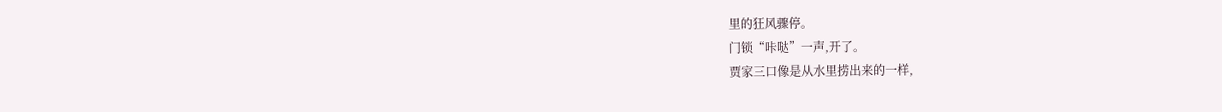里的狂风骤停。
门锁“咔哒”一声,开了。
贾家三口像是从水里捞出来的一样,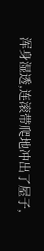浑身湿透,连滚带爬地冲出了屋子,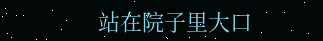站在院子里大口